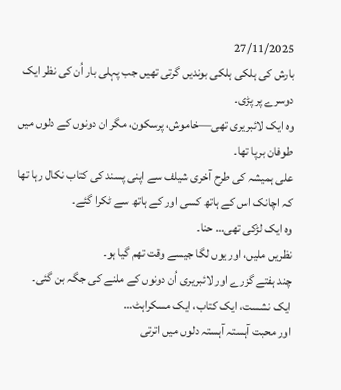27/11/2025
بارش کی ہلکی ہلکی بوندیں گرتی تھیں جب پہلی بار اُن کی نظر ایک دوسرے پر پڑی۔
وہ ایک لائبریری تھی—خاموش، پرسکون، مگر ان دونوں کے دلوں میں طوفان برپا تھا۔
علی ہمیشہ کی طرح آخری شیلف سے اپنی پسند کی کتاب نکال رہا تھا کہ اچانک اس کے ہاتھ کسی اور کے ہاتھ سے ٹکرا گئے۔
وہ ایک لڑکی تھی… حنا۔
نظریں ملیں، اور یوں لگا جیسے وقت تھم گیا ہو۔
چند ہفتے گزرے اور لائبریری اُن دونوں کے ملنے کی جگہ بن گئی۔
ایک نشست، ایک کتاب، ایک مسکراہٹ…
اور محبت آہستہ آہستہ دلوں میں اترتی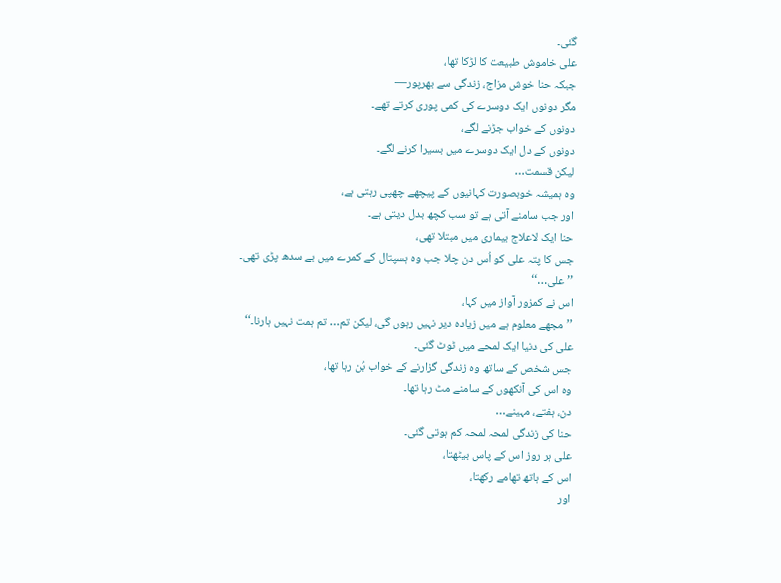گئی۔
علی خاموش طبیعت کا لڑکا تھا،
جبکہ حنا خوش مزاج، زندگی سے بھرپور—
مگر دونوں ایک دوسرے کی کمی پوری کرتے تھے۔
دونوں کے خواب جڑنے لگے،
دونوں کے دل ایک دوسرے میں بسیرا کرنے لگے۔
لیکن قسمت…
وہ ہمیشہ خوبصورت کہانیوں کے پیچھے چھپی رہتی ہے،
اور جب سامنے آتی ہے تو سب کچھ بدل دیتی ہے۔
حنا ایک لاعلاج بیماری میں مبتلا تھی،
جس کا پتہ علی کو اُس دن چلا جب وہ ہسپتال کے کمرے میں بے سدھ پڑی تھی۔
’’علی…‘‘
اس نے کمزور آواز میں کہا،
’’مجھے معلوم ہے میں زیادہ دیر نہیں رہوں گی، لیکن تم… تم ہمت نہیں ہارنا۔‘‘
علی کی دنیا ایک لمحے میں ٹوٹ گئی۔
جس شخص کے ساتھ وہ زندگی گزارنے کے خواب بُن رہا تھا،
وہ اس کی آنکھوں کے سامنے مٹ رہا تھا۔
دن، ہفتے، مہینے…
حنا کی زندگی لمحہ لمحہ کم ہوتی گئی۔
علی ہر روز اس کے پاس بیٹھتا،
اس کے ہاتھ تھامے رکھتا،
اور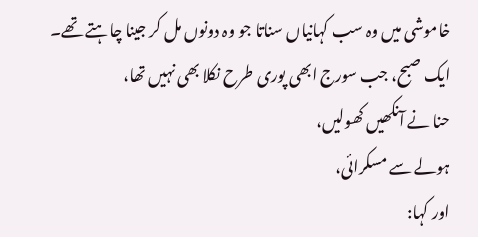خاموشی میں وہ سب کہانیاں سناتا جو وہ دونوں مل کر جینا چاہتے تھے۔
ایک صبح، جب سورج ابھی پوری طرح نکلا بھی نہیں تھا،
حنا نے آنکھیں کھولیں،
ہولے سے مسکرائی،
اور کہا: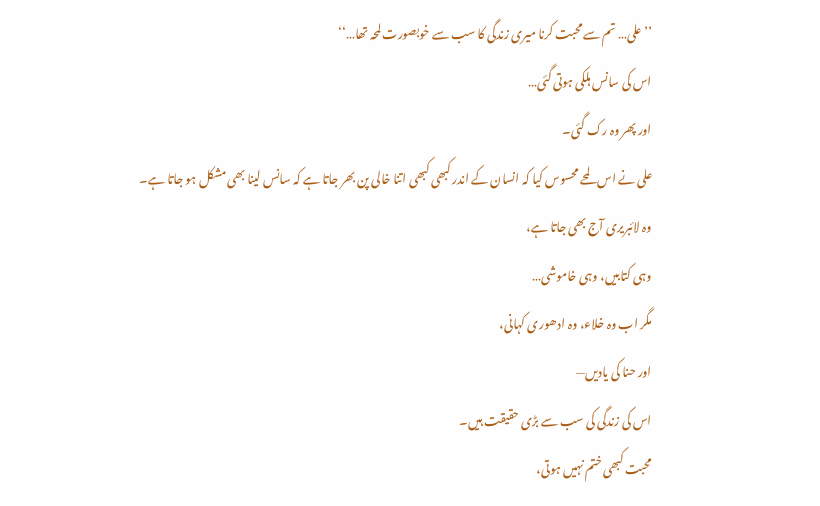’’علی… تم سے محبت کرنا میری زندگی کا سب سے خوبصورت لمحہ تھا…‘‘
اس کی سانس ہلکی ہوتی گئی…
اور پھر وہ رک گئی۔
علی نے اس لمحے محسوس کیا کہ انسان کے اندر کبھی کبھی اتنا خالی پن بھر جاتا ہے کہ سانس لینا بھی مشکل ہو جاتا ہے۔
وہ لائبریری آج بھی جاتا ہے،
وہی کتابیں، وہی خاموشی…
مگر اب وہ خلاء، وہ ادھوری کہانی،
اور حنا کی یادیں—
اس کی زندگی کی سب سے بڑی حقیقت ہیں۔
محبت کبھی ختم نہیں ہوتی،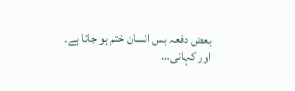بعض دفعہ بس انسان ختم ہو جاتا ہے۔
اور کہانی…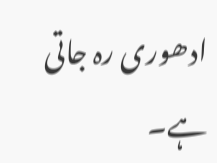ادھوری رہ جاتی ہے۔